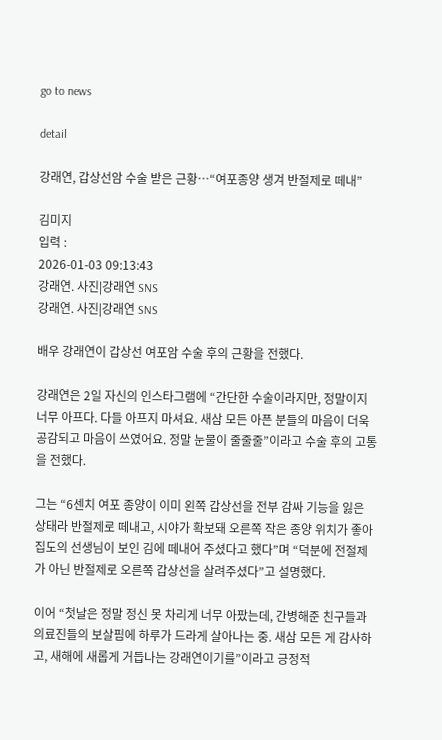go to news

detail

강래연, 갑상선암 수술 받은 근황…“여포종양 생겨 반절제로 떼내”

김미지
입력 :
2026-01-03 09:13:43
강래연. 사진|강래연 SNS
강래연. 사진|강래연 SNS

배우 강래연이 갑상선 여포암 수술 후의 근황을 전했다.

강래연은 2일 자신의 인스타그램에 “간단한 수술이라지만, 정말이지 너무 아프다. 다들 아프지 마셔요. 새삼 모든 아픈 분들의 마음이 더욱 공감되고 마음이 쓰였어요. 정말 눈물이 줄줄줄”이라고 수술 후의 고통을 전했다.

그는 “6센치 여포 종양이 이미 왼쪽 갑상선을 전부 감싸 기능을 잃은 상태라 반절제로 떼내고, 시야가 확보돼 오른쪽 작은 종양 위치가 좋아 집도의 선생님이 보인 김에 떼내어 주셨다고 했다”며 “덕분에 전절제가 아닌 반절제로 오른쪽 갑상선을 살려주셨다”고 설명했다.

이어 “첫날은 정말 정신 못 차리게 너무 아팠는데, 간병해준 친구들과 의료진들의 보살핌에 하루가 드라게 살아나는 중. 새삼 모든 게 감사하고, 새해에 새롭게 거듭나는 강래연이기를”이라고 긍정적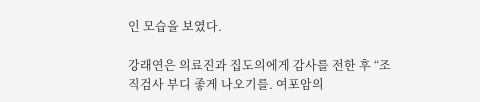인 모습을 보였다.

강래연은 의료진과 집도의에게 감사를 전한 후 “조직검사 부디 좋게 나오기를. 여포암의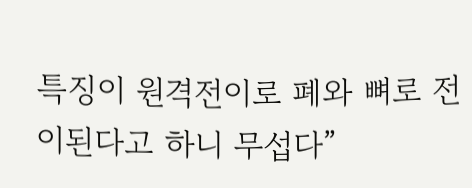특징이 원격전이로 폐와 뼈로 전이된다고 하니 무섭다”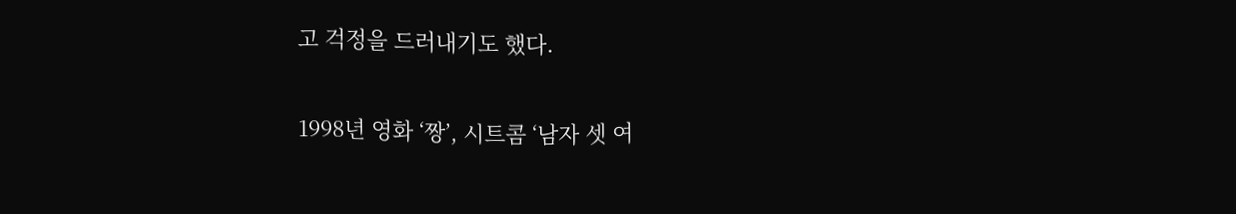고 걱정을 드러내기도 했다.

1998년 영화 ‘짱’, 시트콤 ‘남자 셋 여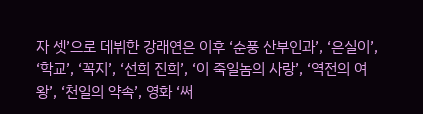자 셋’으로 데뷔한 강래연은 이후 ‘순풍 산부인과’, ‘은실이’, ‘학교’, ‘꼭지’, ‘선희 진희’, ‘이 죽일놈의 사랑’, ‘역전의 여왕’, ‘천일의 약속’, 영화 ‘써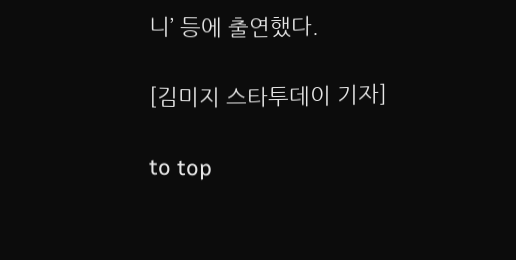니’ 등에 출연했다.

[김미지 스타투데이 기자]

to top